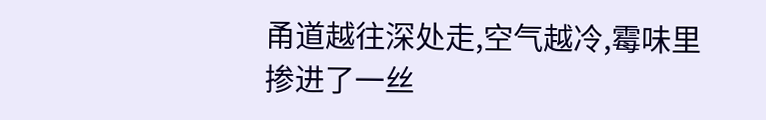甬道越往深处走,空气越冷,霉味里掺进了一丝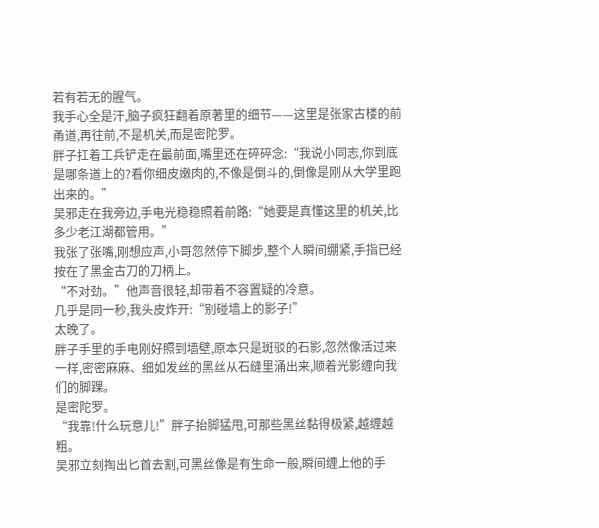若有若无的腥气。
我手心全是汗,脑子疯狂翻着原著里的细节——这里是张家古楼的前甬道,再往前,不是机关,而是密陀罗。
胖子扛着工兵铲走在最前面,嘴里还在碎碎念:“我说小同志,你到底是哪条道上的?看你细皮嫩肉的,不像是倒斗的,倒像是刚从大学里跑出来的。”
吴邪走在我旁边,手电光稳稳照着前路:“她要是真懂这里的机关,比多少老江湖都管用。”
我张了张嘴,刚想应声,小哥忽然停下脚步,整个人瞬间绷紧,手指已经按在了黑金古刀的刀柄上。
“不对劲。”他声音很轻,却带着不容置疑的冷意。
几乎是同一秒,我头皮炸开:“别碰墙上的影子!”
太晚了。
胖子手里的手电刚好照到墙壁,原本只是斑驳的石影,忽然像活过来一样,密密麻麻、细如发丝的黑丝从石缝里涌出来,顺着光影缠向我们的脚踝。
是密陀罗。
“我靠!什么玩意儿!”胖子抬脚猛甩,可那些黑丝黏得极紧,越缠越粗。
吴邪立刻掏出匕首去割,可黑丝像是有生命一般,瞬间缠上他的手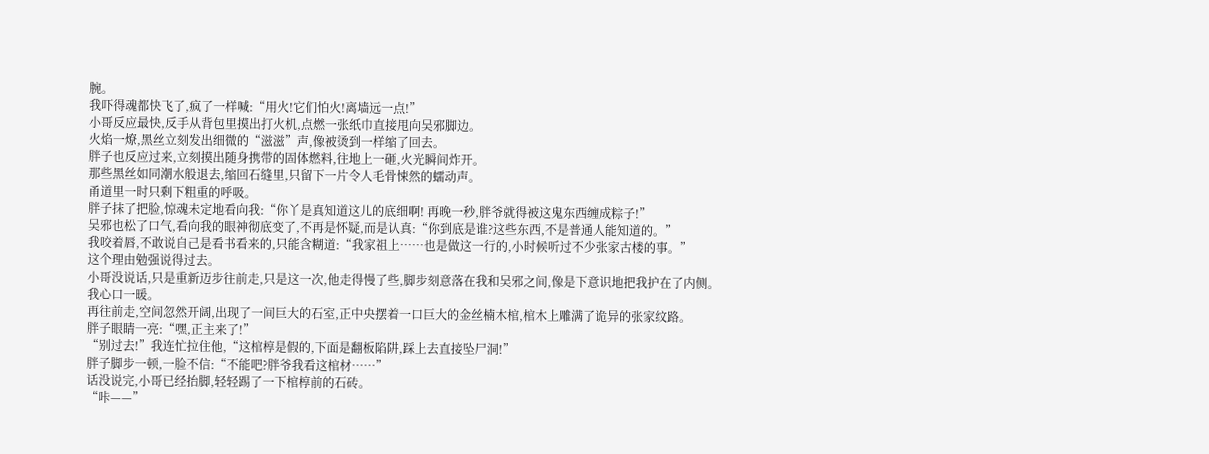腕。
我吓得魂都快飞了,疯了一样喊:“用火!它们怕火!离墙远一点!”
小哥反应最快,反手从背包里摸出打火机,点燃一张纸巾直接甩向吴邪脚边。
火焰一燎,黑丝立刻发出细微的“滋滋”声,像被烫到一样缩了回去。
胖子也反应过来,立刻摸出随身携带的固体燃料,往地上一砸,火光瞬间炸开。
那些黑丝如同潮水般退去,缩回石缝里,只留下一片令人毛骨悚然的蠕动声。
甬道里一时只剩下粗重的呼吸。
胖子抹了把脸,惊魂未定地看向我:“你丫是真知道这儿的底细啊! 再晚一秒,胖爷就得被这鬼东西缠成粽子!”
吴邪也松了口气,看向我的眼神彻底变了,不再是怀疑,而是认真:“你到底是谁?这些东西,不是普通人能知道的。”
我咬着唇,不敢说自己是看书看来的,只能含糊道:“我家祖上……也是做这一行的,小时候听过不少张家古楼的事。”
这个理由勉强说得过去。
小哥没说话,只是重新迈步往前走,只是这一次,他走得慢了些,脚步刻意落在我和吴邪之间,像是下意识地把我护在了内侧。
我心口一暖。
再往前走,空间忽然开阔,出现了一间巨大的石室,正中央摆着一口巨大的金丝楠木棺,棺木上雕满了诡异的张家纹路。
胖子眼睛一亮:“嘿,正主来了!”
“别过去!”我连忙拉住他,“这棺椁是假的,下面是翻板陷阱,踩上去直接坠尸洞!”
胖子脚步一顿,一脸不信:“不能吧?胖爷我看这棺材……”
话没说完,小哥已经抬脚,轻轻踢了一下棺椁前的石砖。
“咔——”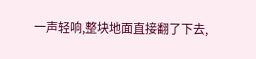一声轻响,整块地面直接翻了下去,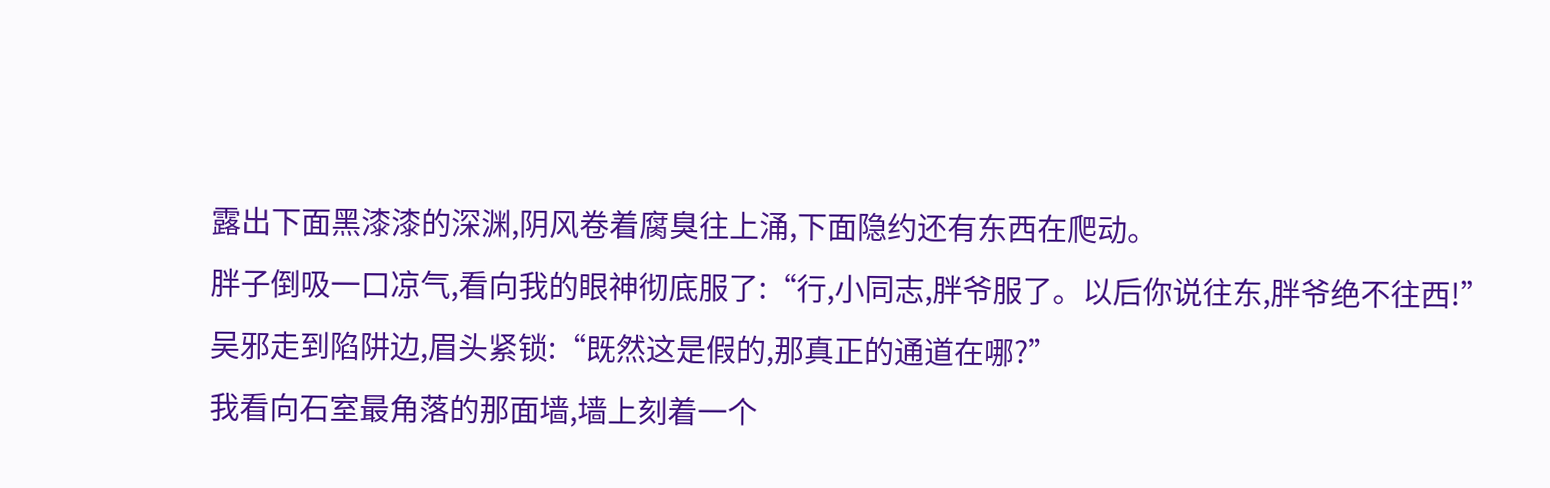露出下面黑漆漆的深渊,阴风卷着腐臭往上涌,下面隐约还有东西在爬动。
胖子倒吸一口凉气,看向我的眼神彻底服了:“行,小同志,胖爷服了。以后你说往东,胖爷绝不往西!”
吴邪走到陷阱边,眉头紧锁:“既然这是假的,那真正的通道在哪?”
我看向石室最角落的那面墙,墙上刻着一个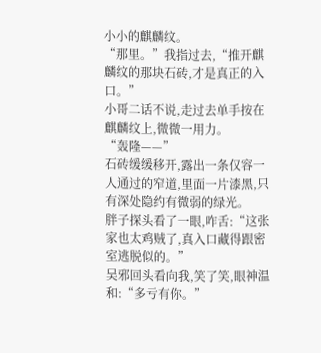小小的麒麟纹。
“那里。”我指过去,“推开麒麟纹的那块石砖,才是真正的入口。”
小哥二话不说,走过去单手按在麒麟纹上,微微一用力。
“轰隆——”
石砖缓缓移开,露出一条仅容一人通过的窄道,里面一片漆黑,只有深处隐约有微弱的绿光。
胖子探头看了一眼,咋舌:“这张家也太鸡贼了,真入口藏得跟密室逃脱似的。”
吴邪回头看向我,笑了笑,眼神温和:“多亏有你。”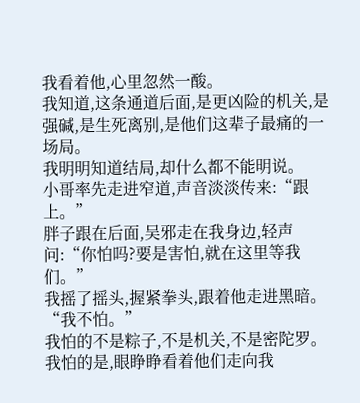我看着他,心里忽然一酸。
我知道,这条通道后面,是更凶险的机关,是强碱,是生死离别,是他们这辈子最痛的一场局。
我明明知道结局,却什么都不能明说。
小哥率先走进窄道,声音淡淡传来:“跟上。”
胖子跟在后面,吴邪走在我身边,轻声问:“你怕吗?要是害怕,就在这里等我们。”
我摇了摇头,握紧拳头,跟着他走进黑暗。
“我不怕。”
我怕的不是粽子,不是机关,不是密陀罗。
我怕的是,眼睁睁看着他们走向我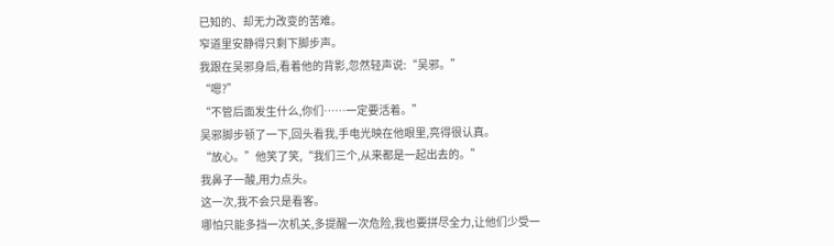已知的、却无力改变的苦难。
窄道里安静得只剩下脚步声。
我跟在吴邪身后,看着他的背影,忽然轻声说:“吴邪。”
“嗯?”
“不管后面发生什么,你们……一定要活着。”
吴邪脚步顿了一下,回头看我,手电光映在他眼里,亮得很认真。
“放心。”他笑了笑,“我们三个,从来都是一起出去的。”
我鼻子一酸,用力点头。
这一次,我不会只是看客。
哪怕只能多挡一次机关,多提醒一次危险,我也要拼尽全力,让他们少受一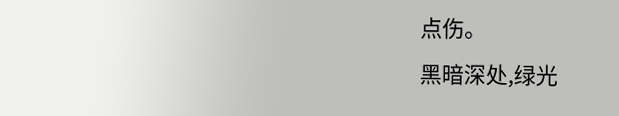点伤。
黑暗深处,绿光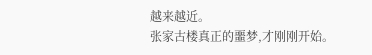越来越近。
张家古楼真正的噩梦,才刚刚开始。